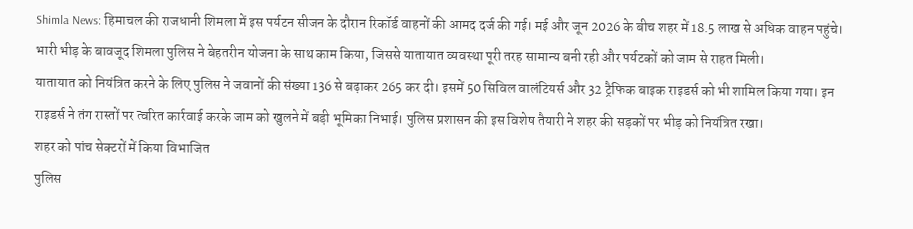Shimla News: हिमाचल की राजधानी शिमला में इस पर्यटन सीजन के दौरान रिकॉर्ड वाहनों की आमद दर्ज की गई। मई और जून 2026 के बीच शहर में 18.5 लाख से अधिक वाहन पहुंचे। भारी भीड़ के बावजूद शिमला पुलिस ने बेहतरीन योजना के साथ काम किया, जिससे यातायात व्यवस्था पूरी तरह सामान्य बनी रही और पर्यटकों को जाम से राहत मिली।
यातायात को नियंत्रित करने के लिए पुलिस ने जवानों की संख्या 136 से बढ़ाकर 265 कर दी। इसमें 50 सिविल वालंटियर्स और 32 ट्रैफिक बाइक राइडर्स को भी शामिल किया गया। इन राइडर्स ने तंग रास्तों पर त्वरित कार्रवाई करके जाम को खुलने में बड़ी भूमिका निभाई। पुलिस प्रशासन की इस विशेष तैयारी ने शहर की सड़कों पर भीड़ को नियंत्रित रखा।
शहर को पांच सेक्टरों में किया विभाजित
पुलिस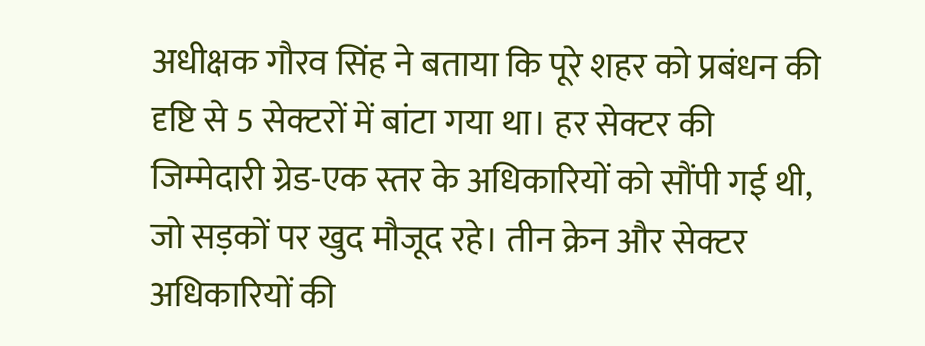अधीक्षक गौरव सिंह ने बताया कि पूरे शहर को प्रबंधन की दृष्टि से 5 सेक्टरों में बांटा गया था। हर सेक्टर की जिम्मेदारी ग्रेड-एक स्तर के अधिकारियों को सौंपी गई थी, जो सड़कों पर खुद मौजूद रहे। तीन क्रेन और सेक्टर अधिकारियों की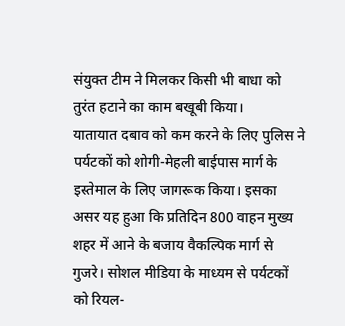संयुक्त टीम ने मिलकर किसी भी बाधा को तुरंत हटाने का काम बखूबी किया।
यातायात दबाव को कम करने के लिए पुलिस ने पर्यटकों को शोगी-मेहली बाईपास मार्ग के इस्तेमाल के लिए जागरूक किया। इसका असर यह हुआ कि प्रतिदिन 800 वाहन मुख्य शहर में आने के बजाय वैकल्पिक मार्ग से गुजरे। सोशल मीडिया के माध्यम से पर्यटकों को रियल-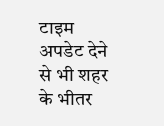टाइम अपडेट देने से भी शहर के भीतर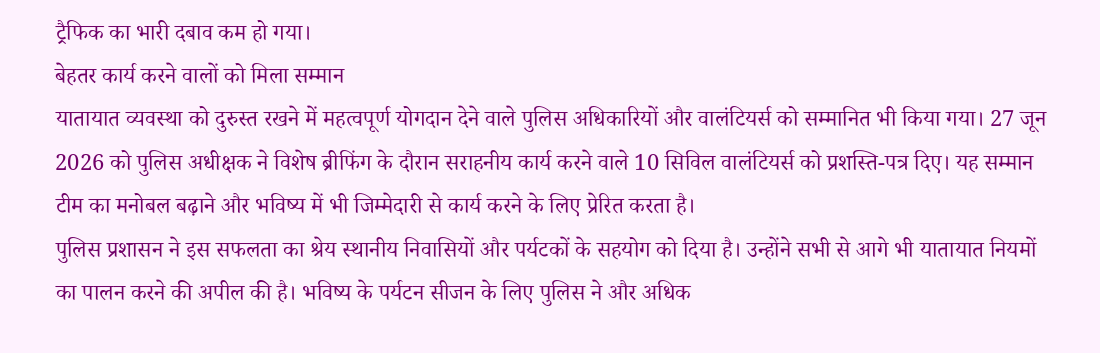ट्रैफिक का भारी दबाव कम हो गया।
बेहतर कार्य करने वालों को मिला सम्मान
यातायात व्यवस्था को दुरुस्त रखने में महत्वपूर्ण योगदान देने वाले पुलिस अधिकारियों और वालंटियर्स को सम्मानित भी किया गया। 27 जून 2026 को पुलिस अधीक्षक ने विशेष ब्रीफिंग के दौरान सराहनीय कार्य करने वाले 10 सिविल वालंटियर्स को प्रशस्ति-पत्र दिए। यह सम्मान टीम का मनोबल बढ़ाने और भविष्य में भी जिम्मेदारी से कार्य करने के लिए प्रेरित करता है।
पुलिस प्रशासन ने इस सफलता का श्रेय स्थानीय निवासियों और पर्यटकों के सहयोग को दिया है। उन्होंने सभी से आगे भी यातायात नियमों का पालन करने की अपील की है। भविष्य के पर्यटन सीजन के लिए पुलिस ने और अधिक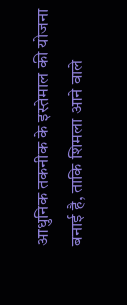आधुनिक तकनीक के इस्तेमाल की योजना बनाई है, ताकि शिमला आने वाले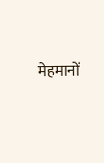मेहमानों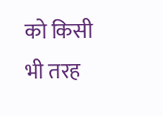को किसी भी तरह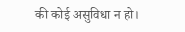की कोई असुविधा न हो।